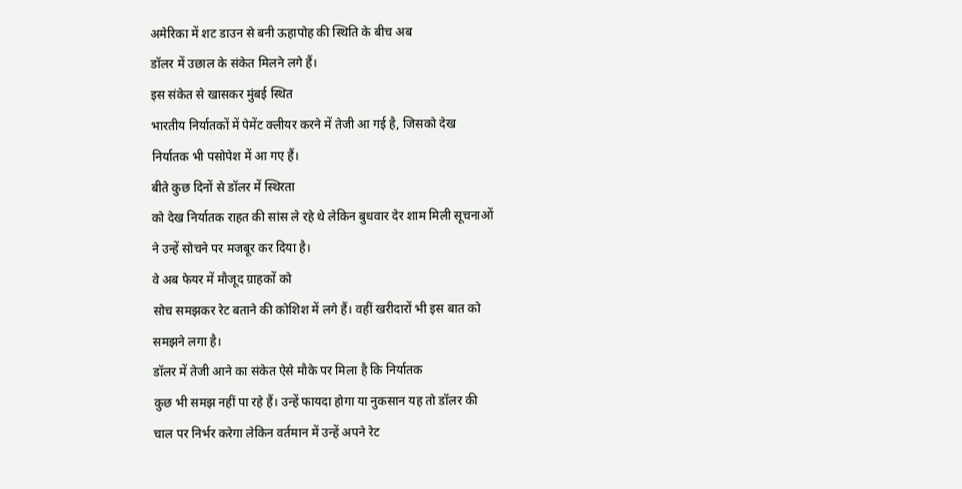अमेरिका में शट डाउन से बनी ऊहापोह की स्थिति के बीच अब
डॉलर में उछाल के संकेत मिलने लगे हैं।
इस संकेत से खासकर मुंबई स्थित
भारतीय निर्यातकों में पेमेंट क्लीयर करने में तेजी आ गई है, जिसको देख
निर्यातक भी पसोपेश में आ गए हैं।
बीते कुछ दिनों से डॉलर में स्थिरता
को देख निर्यातक राहत की सांस ले रहे थे लेकिन बुधवार देर शाम मिली सूचनाओं
ने उन्हें सोचने पर मजबूर कर दिया है।
वे अब फेयर में मौजूद ग्राहकों को
सोच समझकर रेट बताने की कोशिश में लगे हैं। वहीं खरीदारों भी इस बात को
समझने लगा है।
डॉलर में तेजी आने का संकेत ऐसे मौके पर मिला है कि निर्यातक
कुछ भी समझ नहीं पा रहे हैं। उन्हें फायदा होगा या नुकसान यह तो डॉलर की
चाल पर निर्भर करेगा लेकिन वर्तमान में उन्हें अपने रेट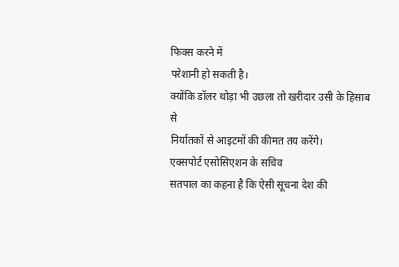फिक्स करने में
परेशानी हो सकती है।
क्योंकि डॉलर थोड़ा भी उछला तो खरीदार उसी के हिसाब से
निर्यातकों से आइटमों की कीमत तय करेंगे।
एक्सपोर्ट एसोसिएशन के सचिव
सतपाल का कहना है कि ऐसी सूचना देश की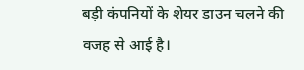बड़ी कंपनियों के शेयर डाउन चलने की
वजह से आई है।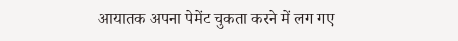आयातक अपना पेमेंट चुकता करने में लग गए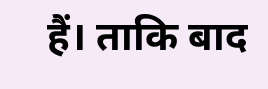हैं। ताकि बाद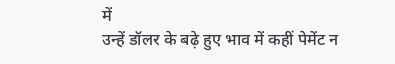में
उन्हें डॉलर के बढ़े हुए भाव में कहीं पेमेंट न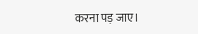करना पड़ जाए।